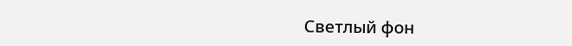Светлый фон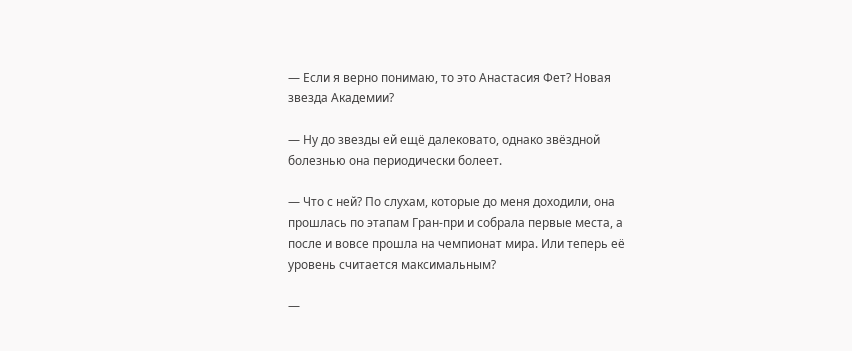— Если я верно понимаю, то это Анастасия Фет? Новая звезда Академии?

— Ну до звезды ей ещё далековато, однако звёздной болезнью она периодически болеет.

— Что с ней? По слухам, которые до меня доходили, она прошлась по этапам Гран-при и собрала первые места, а после и вовсе прошла на чемпионат мира. Или теперь её уровень считается максимальным?

—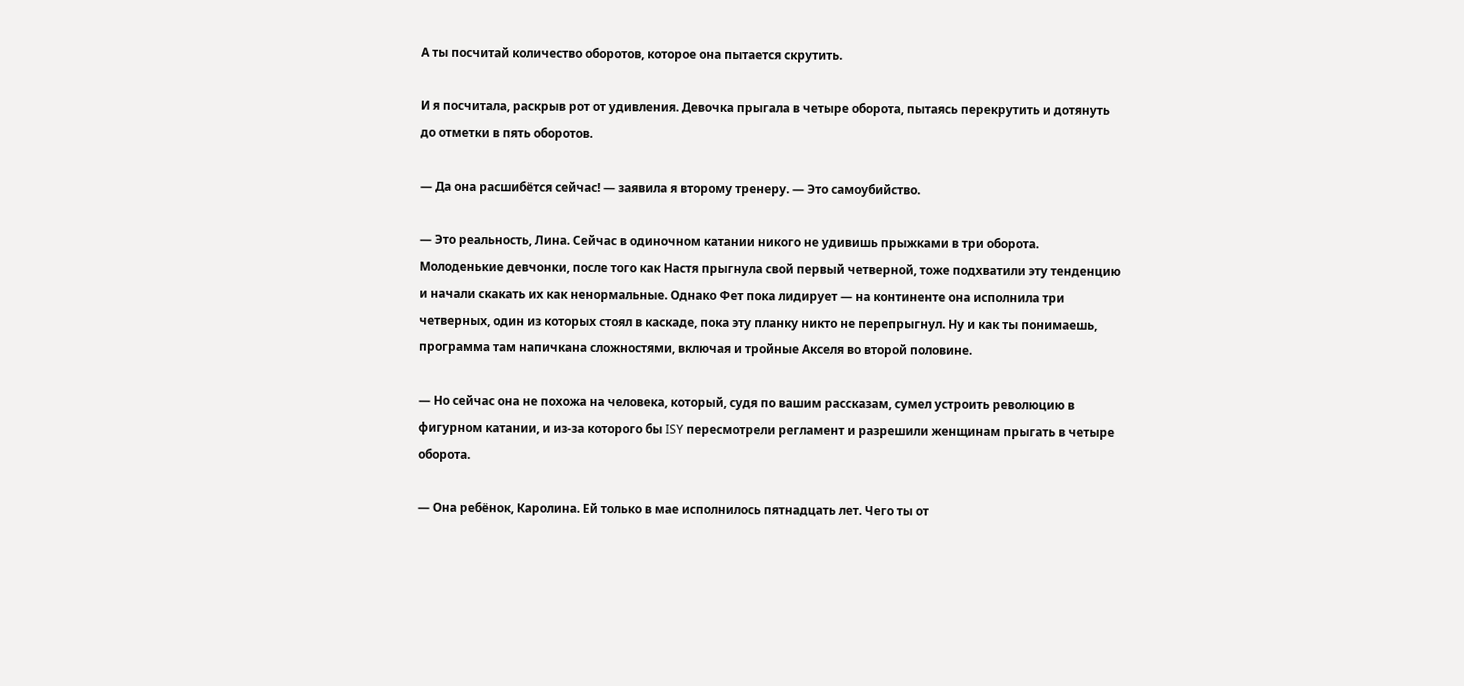А ты посчитай количество оборотов, которое она пытается скрутить.

И я посчитала, раскрыв рот от удивления. Девочка прыгала в четыре оборота, пытаясь перекрутить и дотянуть до отметки в пять оборотов.

— Да она расшибётся сейчас! — заявила я второму тренеру. — Это самоубийство.

— Это реальность, Лина. Сейчас в одиночном катании никого не удивишь прыжками в три оборота. Молоденькие девчонки, после того как Настя прыгнула свой первый четверной, тоже подхватили эту тенденцию и начали скакать их как ненормальные. Однако Фет пока лидирует — на континенте она исполнила три четверных, один из которых стоял в каскаде, пока эту планку никто не перепрыгнул. Ну и как ты понимаешь, программа там напичкана сложностями, включая и тройные Акселя во второй половине.

— Но сейчас она не похожа на человека, который, судя по вашим рассказам, сумел устроить революцию в фигурном катании, и из-за которого бы ISY пересмотрели регламент и разрешили женщинам прыгать в четыре оборота.

— Она ребёнок, Каролина. Ей только в мае исполнилось пятнадцать лет. Чего ты от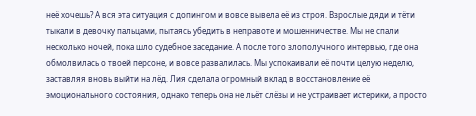неё хочешь? А вся эта ситуация с допингом и вовсе вывела её из строя. Взрослые дяди и тёти тыкали в девочку пальцами, пытаясь убедить в неправоте и мошенничестве. Мы не спали несколько ночей, пока шло судебное заседание. А после того злополучного интервью, где она обмолвилась о твоей персоне, и вовсе развалилась. Мы успокаивали её почти целую неделю, заставляя вновь выйти на лёд. Лия сделала огромный вклад в восстановление её эмоционального состояния, однако теперь она не льёт слёзы и не устраивает истерики, а просто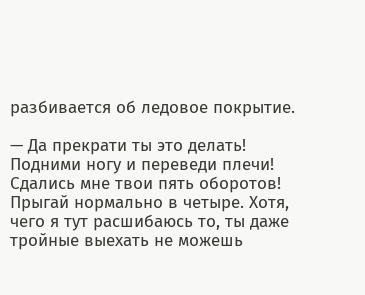разбивается об ледовое покрытие.

— Да прекрати ты это делать! Подними ногу и переведи плечи! Сдались мне твои пять оборотов! Прыгай нормально в четыре. Хотя, чего я тут расшибаюсь то, ты даже тройные выехать не можешь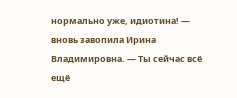нормально уже, идиотина! — вновь завопила Ирина Владимировна. — Ты сейчас всё ещё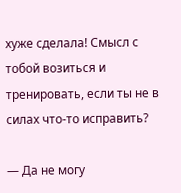хуже сделала! Смысл с тобой возиться и тренировать, если ты не в силах что-то исправить?

— Да не могу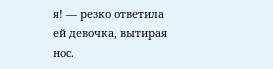я! — резко ответила ей девочка, вытирая нос.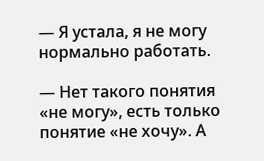— Я устала, я не могу нормально работать.

— Нет такого понятия «не могу», есть только понятие «не хочу». А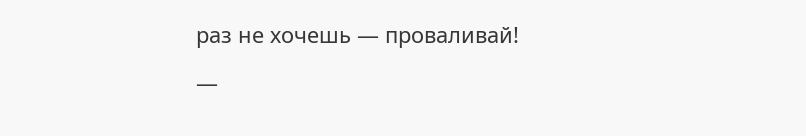раз не хочешь — проваливай!

—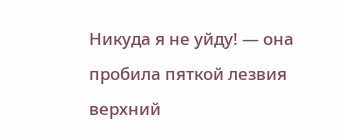Никуда я не уйду! — она пробила пяткой лезвия верхний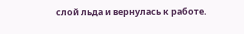слой льда и вернулась к работе.